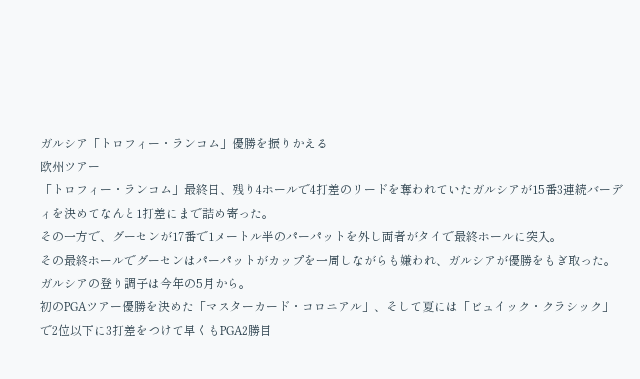ガルシア「トロフィー・ランコム」優勝を振りかえる
欧州ツアー
「トロフィー・ランコム」最終日、残り4ホールで4打差のリードを奪われていたガルシアが15番3連続バーディを決めてなんと1打差にまで詰め寄った。
その一方で、グーセンが17番で1メートル半のパーパットを外し両者がタイで最終ホールに突入。
その最終ホールでグーセンはパーパットがカップを一周しながらも嫌われ、ガルシアが優勝をもぎ取った。
ガルシアの登り調子は今年の5月から。
初のPGAツアー優勝を決めた「マスターカード・コロニアル」、そして夏には「ビュイック・クラシック」で2位以下に3打差をつけて早くもPGA2勝目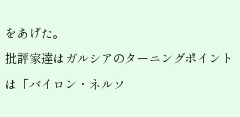をあげた。
批評家達はガルシアのターニングポイントは「バイロン・ネルソ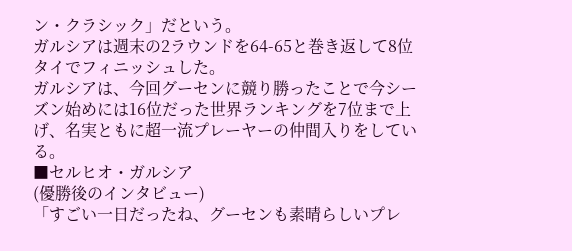ン・クラシック」だという。
ガルシアは週末の2ラウンドを64-65と巻き返して8位タイでフィニッシュした。
ガルシアは、今回グーセンに競り勝ったことで今シーズン始めには16位だった世界ランキングを7位まで上げ、名実ともに超一流プレーヤーの仲間入りをしている。
■セルヒオ・ガルシア
(優勝後のインタビュー)
「すごい一日だったね、グーセンも素晴らしいプレ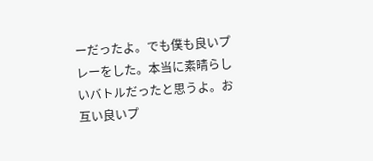ーだったよ。でも僕も良いプレーをした。本当に素晴らしいバトルだったと思うよ。お互い良いプ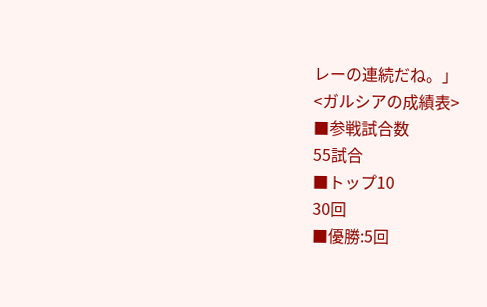レーの連続だね。」
<ガルシアの成績表>
■参戦試合数
55試合
■トップ10
30回
■優勝:5回